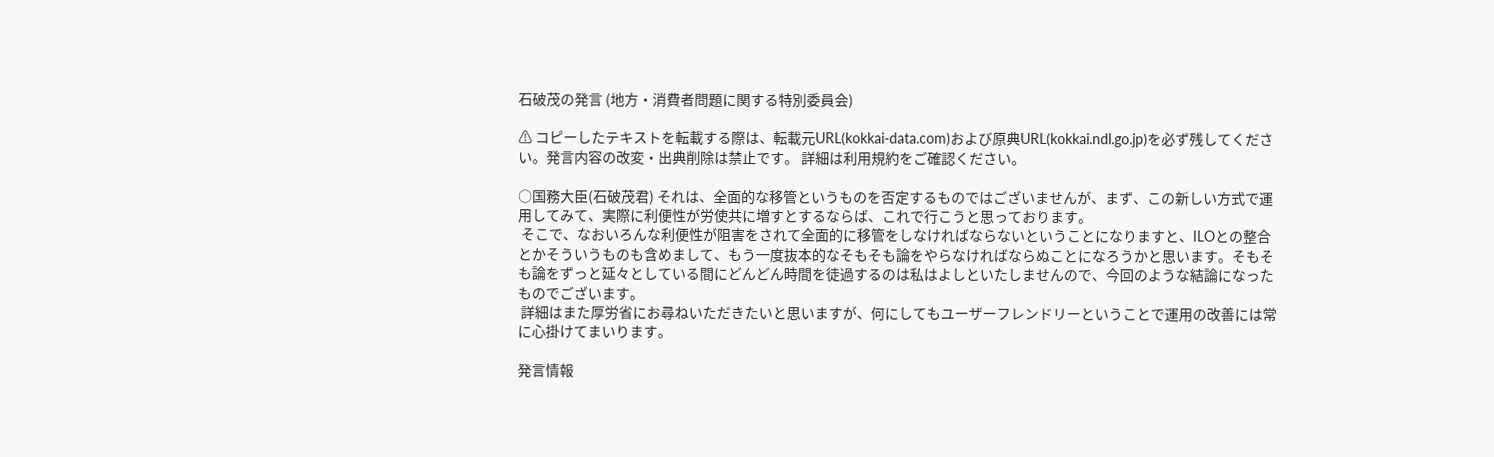石破茂の発言 (地方・消費者問題に関する特別委員会)

⚠ コピーしたテキストを転載する際は、転載元URL(kokkai-data.com)および原典URL(kokkai.ndl.go.jp)を必ず残してください。発言内容の改変・出典削除は禁止です。 詳細は利用規約をご確認ください。

○国務大臣(石破茂君) それは、全面的な移管というものを否定するものではございませんが、まず、この新しい方式で運用してみて、実際に利便性が労使共に増すとするならば、これで行こうと思っております。
 そこで、なおいろんな利便性が阻害をされて全面的に移管をしなければならないということになりますと、ILOとの整合とかそういうものも含めまして、もう一度抜本的なそもそも論をやらなければならぬことになろうかと思います。そもそも論をずっと延々としている間にどんどん時間を徒過するのは私はよしといたしませんので、今回のような結論になったものでございます。
 詳細はまた厚労省にお尋ねいただきたいと思いますが、何にしてもユーザーフレンドリーということで運用の改善には常に心掛けてまいります。

発言情報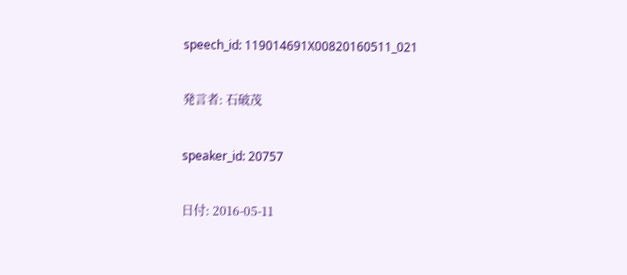speech_id: 119014691X00820160511_021

発言者: 石破茂

speaker_id: 20757

日付: 2016-05-11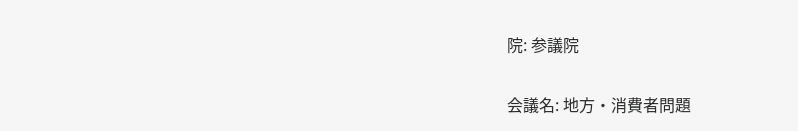院: 参議院

会議名: 地方・消費者問題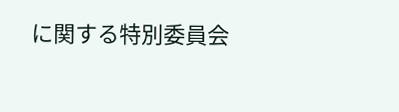に関する特別委員会